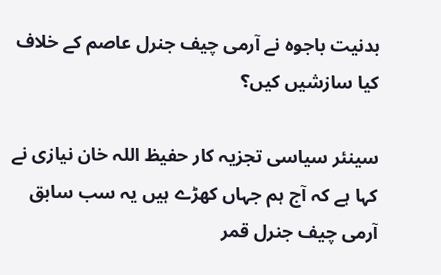بدنیت باجوہ نے آرمی چیف جنرل عاصم کے خلاف کیا سازشیں کیں؟

سینئر سیاسی تجزیہ کار حفیظ اللہ خان نیازی نے کہا ہے کہ آج ہم جہاں کھڑے ہیں یہ سب سابق آرمی چیف جنرل قمر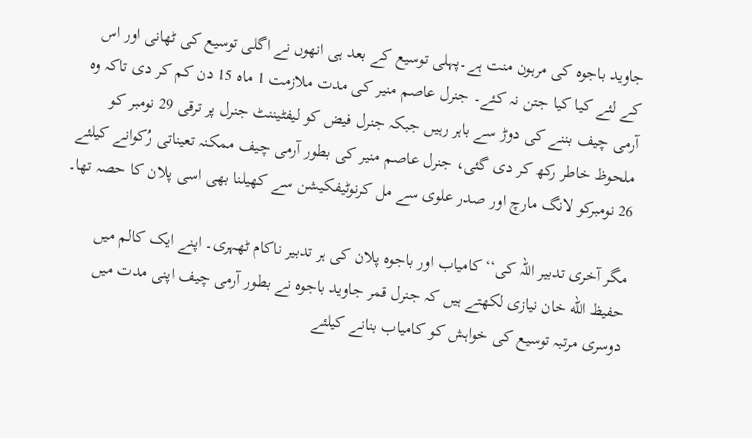جاوید باجوہ کی مرہون منت ہے۔پہلی توسیع کے بعد ہی انھوں نے اگلی توسیع کی ٹھانی اور اس کے لئے کیا کیا جتن نہ کئے۔ جنرل عاصم منیر کی مدت ملازمت 1 ماہ 15 دن کم کر دی تاکہ وہ آرمی چیف بننے کی دوڑ سے باہر رہیں جبکہ جنرل فیض کو لیفٹیننٹ جنرل پر ترقی 29 نومبر کو ملحوظ خاطر رکھ کر دی گئی، جنرل عاصم منیر کی بطور آرمی چیف ممکنہ تعیناتی رُکوانے کیلئے 26 نومبرکو لانگ مارچ اور صدر علوی سے مل کرنوٹیفکیشن سے کھیلنا بھی اسی پلان کا حصہ تھا۔

مگر آخری تدبیر اللہ کی‘‘ کامیاب اور باجوہ پلان کی ہر تدبیر ناکام ٹھہری۔ اپنے ایک کالم میں حفیظ الله خان نیازی لکھتے ہیں کہ جنرل قمر جاوید باجوہ نے بطور آرمی چیف اپنی مدت میں دوسری مرتبہ توسیع کی خواہش کو کامیاب بنانے کیلئے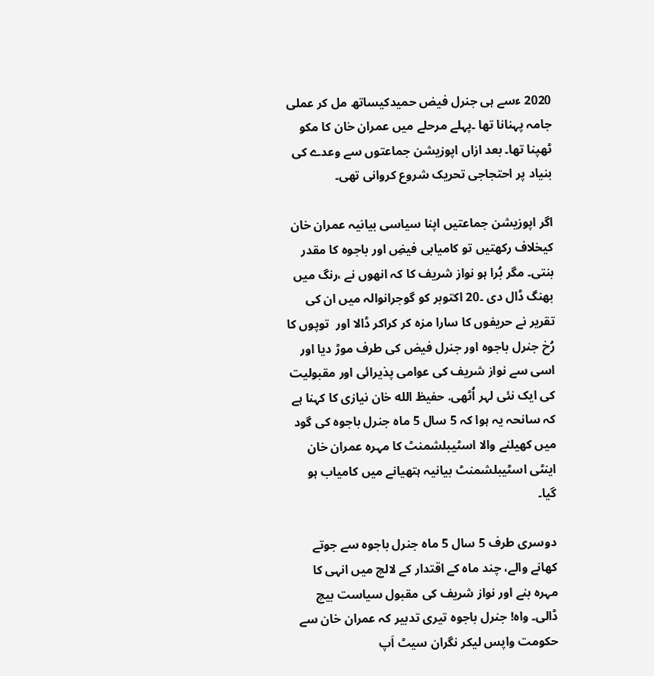2020 ءسے ہی جنرل فیض حمیدکیساتھ مل کر عملی جامہ پہنانا تھا ۔پہلے مرحلے میں عمران خان کا مکو ٹھپنا تھا۔ بعد ازاں اپوزیشن جماعتوں سے وعدے کی بنیاد پر احتجاجی تحریک شروع کروانی تھی۔

اگر اپوزیشن جماعتیں اپنا سیاسی بیانیہ عمران خان کیخلاف رکھتیں تو کامیابی فیضِ اور باجوہ کا مقدر بنتی۔ مگر بُرا ہو نواز شریف کا کہ انھوں نے ،رنگ میں بھنگ ڈال دی ۔20 اکتوبر کو گوجرانوالہ میں ان کی تقریر نے حریفوں کا سارا مزہ کر کراکر ڈالا اور  توپوں کا رُخ جنرل باجوہ اور جنرل فیض کی طرف موڑ دیا اور اسی سے نواز شریف کی عوامی پذیرائی اور مقبولیت کی ایک نئی لہر اُٹھی. حفیظ الله خان نیازی کا کہنا ہے کہ سانحہ یہ ہوا کہ 5 سال 5 ماہ جنرل باجوہ کی گود میں کھیلنے والا اسٹیبلشمنٹ کا مہرہ عمران خان اینٹی اسٹیبلشمنٹ بیانیہ ہتھیانے میں کامیاب ہو گیا۔

دوسری طرف 5 سال 5 ماہ جنرل باجوہ سے جوتے کھانے والے، چند ماہ کے اقتدار کے لالچ میں انہی کا مہرہ بنے اور نواز شریف کی مقبول سیاست بیچ ڈالی۔ واہ! جنرل باجوہ تیری تدبیر کہ عمران خان سے حکومت واپس لیکر نگران سیٹ اَپ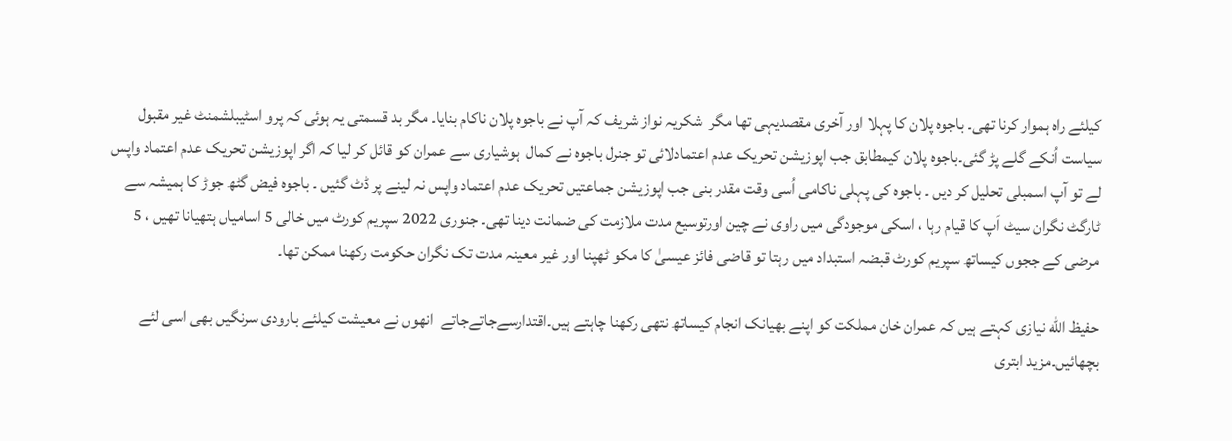کیلئے راہ ہموار کرنا تھی۔ باجوہ پلان کا پہلا اور آخری مقصدیہی تھا مگر  شکریہ نواز شریف کہ آپ نے باجوہ پلان ناکام بنایا۔ مگر بد قسمتی یہ ہوئی کہ پرو اسٹیبلشمنٹ غیر مقبول سیاست اُنکے گلے پڑ گئی۔باجوہ پلان کیمطابق جب اپوزیشن تحریک عدم اعتمادلائی تو جنرل باجوہ نے کمال  ہوشیاری سے عمران کو قائل کر لیا کہ اگر اپوزیشن تحریک عدم اعتماد واپس لے تو آپ اسمبلی تحلیل کر دیں ۔ باجوہ کی پہلی ناکامی اُسی وقت مقدر بنی جب اپوزیشن جماعتیں تحریک عدم اعتماد واپس نہ لینے پر ڈٹ گئیں ۔ باجوہ فیض گٹھ جوڑ کا ہمیشہ سے ٹارگٹ نگران سیٹ اَپ کا قیام رہا ، اسکی موجودگی میں راوی نے چین اورتوسیع مدت ملازمت کی ضمانت دینا تھی۔ جنوری 2022 سپریم کورٹ میں خالی 5 اسامیاں ہتھیانا تھیں ، 5 مرضی کے ججوں کیساتھ سپریم کورٹ قبضہ استبداد میں رہتا تو قاضی فائز عیسیٰ کا مکو ٹھپنا اور غیر معینہ مدت تک نگران حکومت رکھنا ممکن تھا۔

حفیظ الله نیازی کہتے ہیں کہ عمران خان مملکت کو اپنے بھیانک انجام کیساتھ نتھی رکھنا چاہتے ہیں۔اقتدارسےجاتےجاتے  انھوں نے معیشت کیلئے بارودی سرنگیں بھی اسی لئے بچھائیں۔مزید ابتری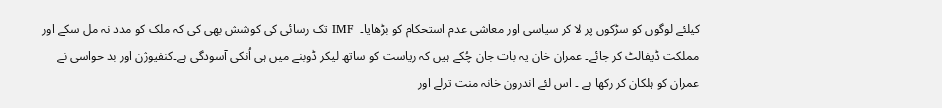کیلئے لوگوں کو سڑکوں پر لا کر سیاسی اور معاشی عدم استحکام کو بڑھایا۔  IMF تک رسائی کی کوشش بھی کی کہ ملک کو مدد نہ مل سکے اور مملکت ڈیفالٹ کر جائے۔ عمران خان یہ بات جان چُکے ہیں کہ ریاست کو ساتھ لیکر ڈوبنے میں ہی اُنکی آسودگی ہے۔کنفیوژن اور بد حواسی نے عمران کو ہلکان کر رکھا ہے ۔ اس لئے اندرون خانہ منت ترلے اور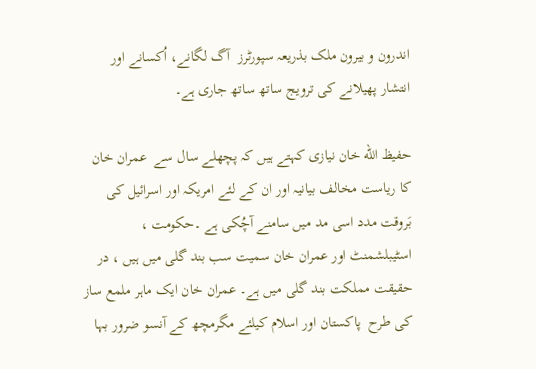اندرون و بیرون ملک بذریعہ سپورٹرز  آگ لگانے، اُکسانے اور انتشار پھیلانے کی ترویج ساتھ ساتھ جاری ہے۔

حفیظ الله خان نیازی کہتے ہیں کہ پچھلے سال سے  عمران خان کا ریاست مخالف بیانیہ اور ان کے لئے امریکہ اور اسرائیل کی بَروقت مدد اسی مد میں سامنے آچُکی ہے ۔حکومت ، اسٹیبلشمنٹ اور عمران خان سمیت سب بند گلی میں ہیں ، در حقیقت مملکت بند گلی میں ہے۔ عمران خان ایک ماہر ملمع ساز کی طرح  پاکستان اور اسلام کیلئے مگرمچھ کے آنسو ضرور بہا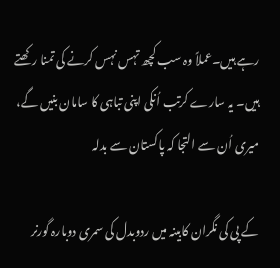رہے ہیں۔عملاً وہ سب کچھ تہس نہس کرنے کی تمنا رکھتے ہیں۔ یہ سارے کرتب اُنکی اپنی تباہی کا سامان بنیں گے، میری اُن سے التجا کہ پاکستان سے بدلہ

کے پی کی نگران کابینہ میں ردوبدل کی سمری دوبارہ گورنر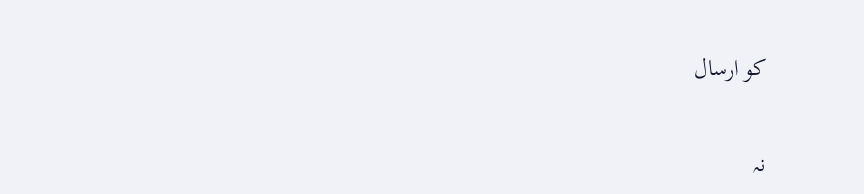کو ارسال

نہ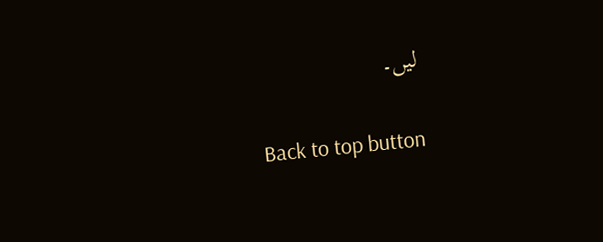لیں۔

Back to top button